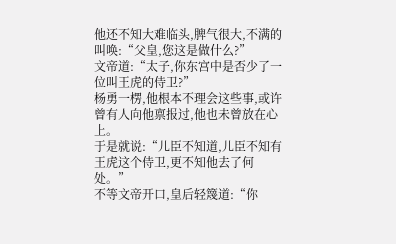他还不知大难临头,脾气很大,不满的叫唤:“父皇,您这是做什么?”
文帝道:“太子,你东宫中是否少了一位叫王虎的侍卫?”
杨勇一楞,他根本不理会这些事,或许曾有人向他禀报过,他也未曾放在心上。
于是就说:“儿臣不知道,儿臣不知有王虎这个侍卫,更不知他去了何处。”
不等文帝开口,皇后轻篾道:“你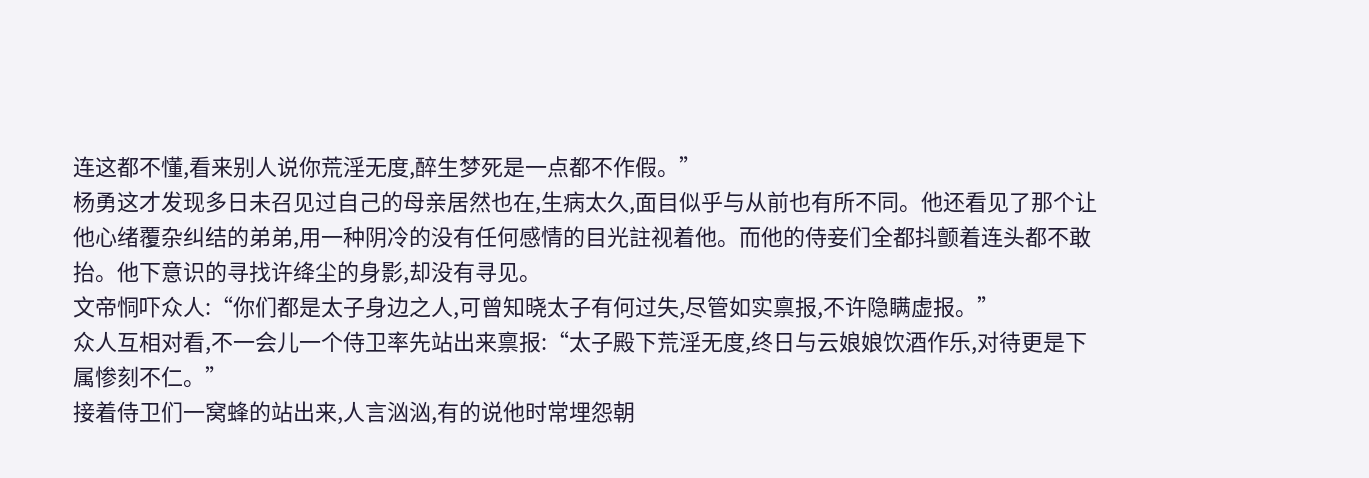连这都不懂,看来别人说你荒淫无度,醉生梦死是一点都不作假。”
杨勇这才发现多日未召见过自己的母亲居然也在,生病太久,面目似乎与从前也有所不同。他还看见了那个让他心绪覆杂纠结的弟弟,用一种阴冷的没有任何感情的目光註视着他。而他的侍妾们全都抖颤着连头都不敢抬。他下意识的寻找许绛尘的身影,却没有寻见。
文帝恫吓众人:“你们都是太子身边之人,可曾知晓太子有何过失,尽管如实禀报,不许隐瞒虚报。”
众人互相对看,不一会儿一个侍卫率先站出来禀报:“太子殿下荒淫无度,终日与云娘娘饮酒作乐,对待更是下属惨刻不仁。”
接着侍卫们一窝蜂的站出来,人言汹汹,有的说他时常埋怨朝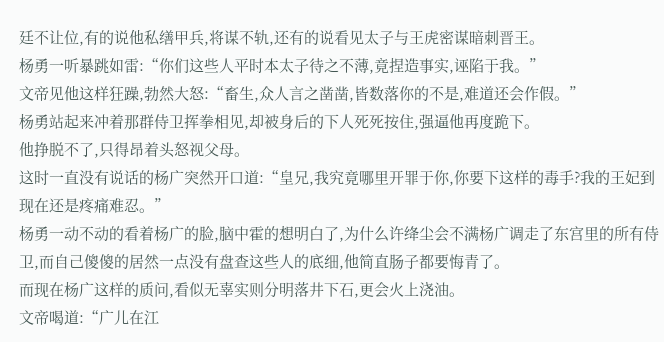廷不让位,有的说他私缮甲兵,将谋不轨,还有的说看见太子与王虎密谋暗刺晋王。
杨勇一听暴跳如雷:“你们这些人平时本太子待之不薄,竟捏造事实,诬陷于我。”
文帝见他这样狂躁,勃然大怒:“畜生,众人言之凿凿,皆数落你的不是,难道还会作假。”
杨勇站起来冲着那群侍卫挥拳相见,却被身后的下人死死按住,强逼他再度跪下。
他挣脱不了,只得昂着头怒视父母。
这时一直没有说话的杨广突然开口道:“皇兄,我究竟哪里开罪于你,你要下这样的毒手?我的王妃到现在还是疼痛难忍。”
杨勇一动不动的看着杨广的脸,脑中霍的想明白了,为什么许绛尘会不满杨广调走了东宫里的所有侍卫,而自己傻傻的居然一点没有盘查这些人的底细,他简直肠子都要悔青了。
而现在杨广这样的质问,看似无辜实则分明落井下石,更会火上浇油。
文帝喝道:“广儿在江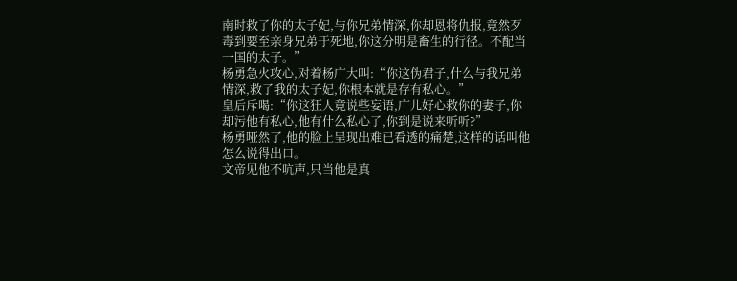南时救了你的太子妃,与你兄弟情深,你却恩将仇报,竟然歹毒到要至亲身兄弟于死地,你这分明是畜生的行径。不配当一国的太子。”
杨勇急火攻心,对着杨广大叫:“你这伪君子,什么与我兄弟情深,救了我的太子妃,你根本就是存有私心。”
皇后斥喝:“你这狂人竟说些妄语,广儿好心救你的妻子,你却污他有私心,他有什么私心了,你到是说来听听?”
杨勇哑然了,他的脸上呈现出难已看透的痛楚,这样的话叫他怎么说得出口。
文帝见他不吭声,只当他是真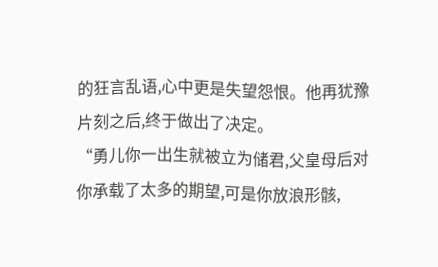的狂言乱语,心中更是失望怨恨。他再犹豫片刻之后,终于做出了决定。
“勇儿你一出生就被立为储君,父皇母后对你承载了太多的期望,可是你放浪形骸,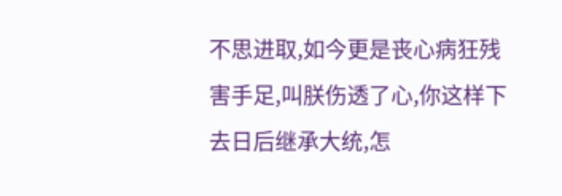不思进取,如今更是丧心病狂残害手足,叫朕伤透了心,你这样下去日后继承大统,怎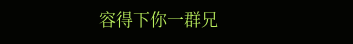容得下你一群兄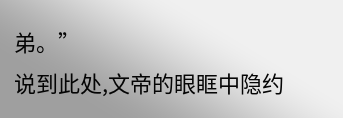弟。”
说到此处,文帝的眼眶中隐约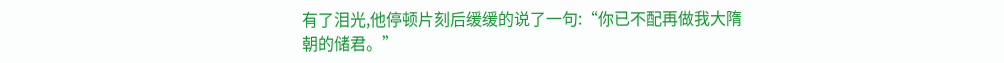有了泪光,他停顿片刻后缓缓的说了一句:“你已不配再做我大隋朝的储君。”